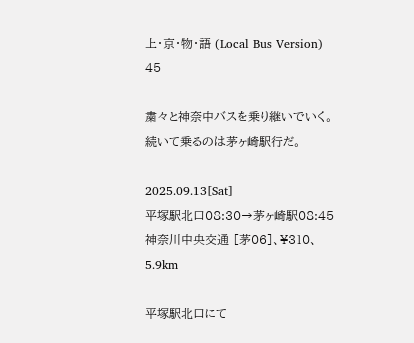上・京・物・語 (Local Bus Version) 45

粛々と神奈中バスを乗り継いでいく。続いて乗るのは茅ヶ崎駅行だ。

2025.09.13[Sat]
平塚駅北口08:30→茅ヶ崎駅08:45
神奈川中央交通 [茅06]、¥310、5.9km

平塚駅北口にて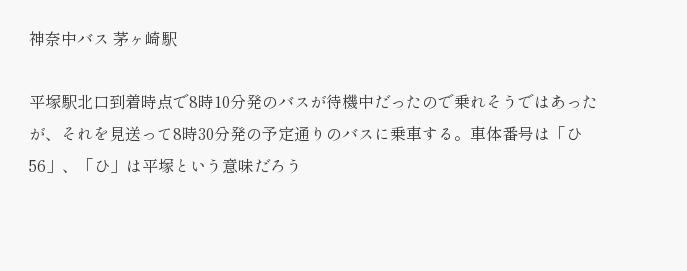神奈中バス 茅ヶ崎駅

平塚駅北口到着時点で8時10分発のバスが待機中だったので乗れそうではあったが、それを見送って8時30分発の予定通りのバスに乗車する。車体番号は「ひ56」、「ひ」は平塚という意味だろう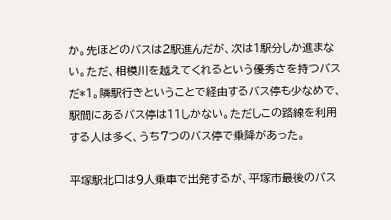か。先ほどのバスは2駅進んだが、次は1駅分しか進まない。ただ、相模川を越えてくれるという優秀さを持つバスだ*1。隣駅行きということで経由するバス停も少なめで、駅間にあるバス停は11しかない。ただしこの路線を利用する人は多く、うち7つのバス停で乗降があった。

平塚駅北口は9人乗車で出発するが、平塚市最後のバス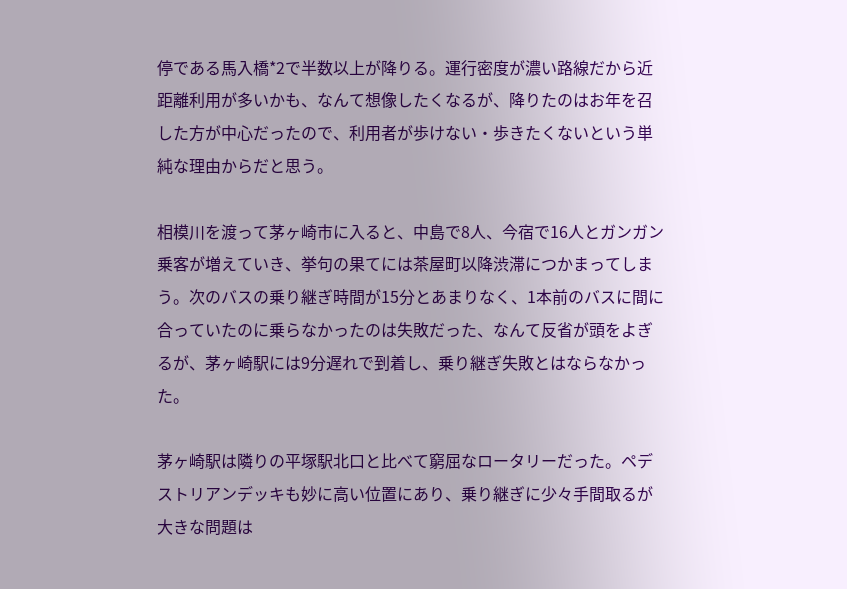停である馬入橋*2で半数以上が降りる。運行密度が濃い路線だから近距離利用が多いかも、なんて想像したくなるが、降りたのはお年を召した方が中心だったので、利用者が歩けない・歩きたくないという単純な理由からだと思う。

相模川を渡って茅ヶ崎市に入ると、中島で8人、今宿で16人とガンガン乗客が増えていき、挙句の果てには茶屋町以降渋滞につかまってしまう。次のバスの乗り継ぎ時間が15分とあまりなく、1本前のバスに間に合っていたのに乗らなかったのは失敗だった、なんて反省が頭をよぎるが、茅ヶ崎駅には9分遅れで到着し、乗り継ぎ失敗とはならなかった。

茅ヶ崎駅は隣りの平塚駅北口と比べて窮屈なロータリーだった。ペデストリアンデッキも妙に高い位置にあり、乗り継ぎに少々手間取るが大きな問題は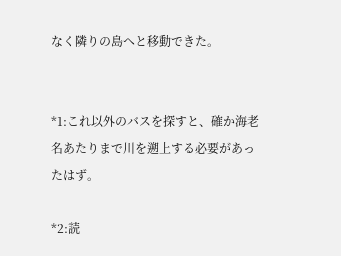なく隣りの島へと移動できた。


*1:これ以外のバスを探すと、確か海老名あたりまで川を遡上する必要があったはず。

*2:読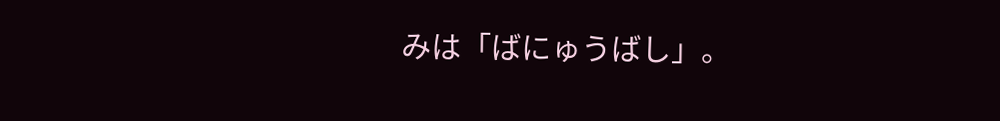みは「ばにゅうばし」。